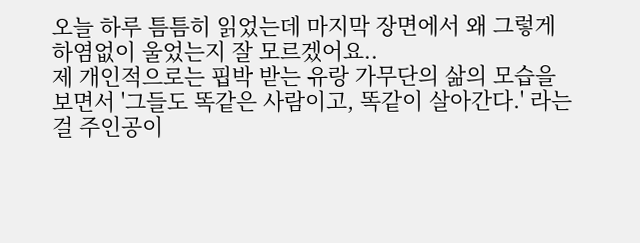오늘 하루 틈틈히 읽었는데 마지막 장면에서 왜 그렇게 하염없이 울었는지 잘 모르겠어요..
제 개인적으로는 핍박 받는 유랑 가무단의 삶의 모습을 보면서 '그들도 똑같은 사람이고, 똑같이 살아간다.' 라는 걸 주인공이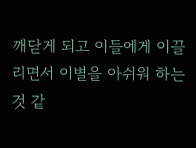깨닫게 되고 이들에게 이끌리면서 이별을 아쉬워 하는 것 같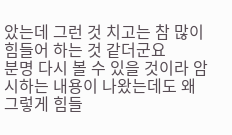았는데 그런 것 치고는 참 많이 힘들어 하는 것 같더군요
분명 다시 볼 수 있을 것이라 암시하는 내용이 나왔는데도 왜 그렇게 힘들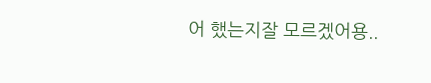어 했는지잘 모르겠어용..